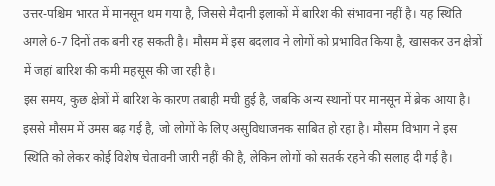उत्तर-पश्चिम भारत में मानसून थम गया है, जिससे मैदानी इलाकों में बारिश की संभावना नहीं है। यह स्थिति अगले 6-7 दिनों तक बनी रह सकती है। मौसम में इस बदलाव ने लोगों को प्रभावित किया है, खासकर उन क्षेत्रों में जहां बारिश की कमी महसूस की जा रही है।
इस समय, कुछ क्षेत्रों में बारिश के कारण तबाही मची हुई है, जबकि अन्य स्थानों पर मानसून में ब्रेक आया है। इससे मौसम में उमस बढ़ गई है, जो लोगों के लिए असुविधाजनक साबित हो रहा है। मौसम विभाग ने इस स्थिति को लेकर कोई विशेष चेतावनी जारी नहीं की है, लेकिन लोगों को सतर्क रहने की सलाह दी गई है।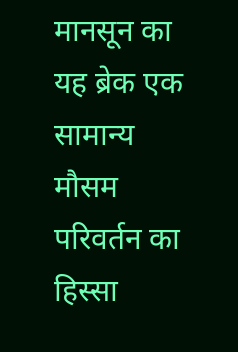मानसून का यह ब्रेक एक सामान्य मौसम परिवर्तन का हिस्सा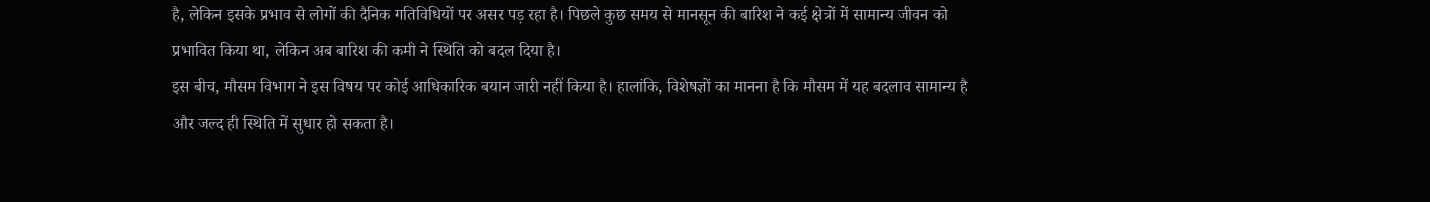है, लेकिन इसके प्रभाव से लोगों की दैनिक गतिविधियों पर असर पड़ रहा है। पिछले कुछ समय से मानसून की बारिश ने कई क्षेत्रों में सामान्य जीवन को प्रभावित किया था, लेकिन अब बारिश की कमी ने स्थिति को बदल दिया है।
इस बीच, मौसम विभाग ने इस विषय पर कोई आधिकारिक बयान जारी नहीं किया है। हालांकि, विशेषज्ञों का मानना है कि मौसम में यह बदलाव सामान्य है और जल्द ही स्थिति में सुधार हो सकता है।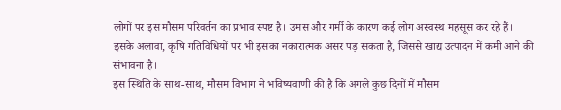लोगों पर इस मौसम परिवर्तन का प्रभाव स्पष्ट है। उमस और गर्मी के कारण कई लोग अस्वस्थ महसूस कर रहे हैं। इसके अलावा, कृषि गतिविधियों पर भी इसका नकारात्मक असर पड़ सकता है, जिससे खाद्य उत्पादन में कमी आने की संभावना है।
इस स्थिति के साथ-साथ, मौसम विभाग ने भविष्यवाणी की है कि अगले कुछ दिनों में मौसम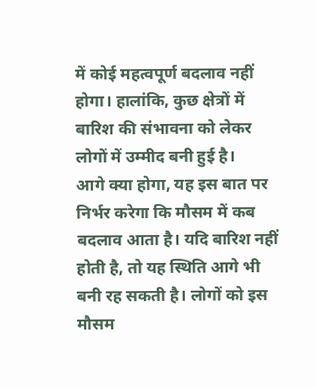में कोई महत्वपूर्ण बदलाव नहीं होगा। हालांकि, कुछ क्षेत्रों में बारिश की संभावना को लेकर लोगों में उम्मीद बनी हुई है।
आगे क्या होगा, यह इस बात पर निर्भर करेगा कि मौसम में कब बदलाव आता है। यदि बारिश नहीं होती है, तो यह स्थिति आगे भी बनी रह सकती है। लोगों को इस मौसम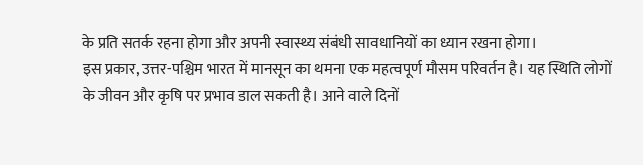के प्रति सतर्क रहना होगा और अपनी स्वास्थ्य संबंधी सावधानियों का ध्यान रखना होगा।
इस प्रकार, उत्तर-पश्चिम भारत में मानसून का थमना एक महत्वपूर्ण मौसम परिवर्तन है। यह स्थिति लोगों के जीवन और कृषि पर प्रभाव डाल सकती है। आने वाले दिनों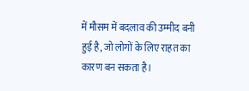में मौसम में बदलाव की उम्मीद बनी हुई है, जो लोगों के लिए राहत का कारण बन सकता है।